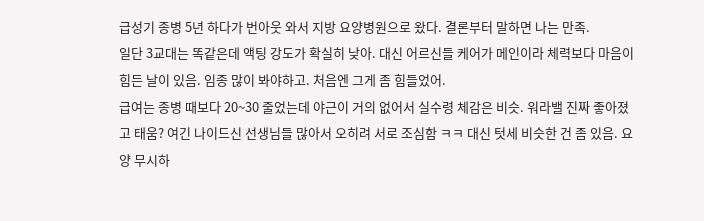급성기 종병 5년 하다가 번아웃 와서 지방 요양병원으로 왔다. 결론부터 말하면 나는 만족.
일단 3교대는 똑같은데 액팅 강도가 확실히 낮아. 대신 어르신들 케어가 메인이라 체력보다 마음이 힘든 날이 있음. 임종 많이 봐야하고. 처음엔 그게 좀 힘들었어.
급여는 종병 때보다 20~30 줄었는데 야근이 거의 없어서 실수령 체감은 비슷. 워라밸 진짜 좋아졌고 태움? 여긴 나이드신 선생님들 많아서 오히려 서로 조심함 ㅋㅋ 대신 텃세 비슷한 건 좀 있음. 요양 무시하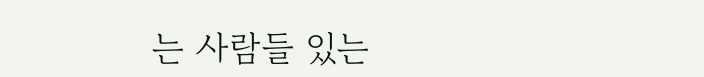는 사람들 있는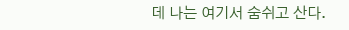데 나는 여기서 숨쉬고 산다.